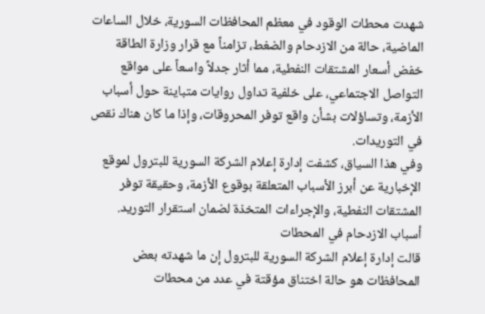شهدت محطات الوقود في معظم المحافظات السورية، خلال الساعات الماضية، حالة من الازدحام والضغط، تزامناً مع قرار وزارة الطاقة خفض أسعار المشتقات النفطية، مما أثار جدلاً واسعاً على مواقع التواصل الاجتماعي، على خلفية تداول روايات متباينة حول أسباب الأزمة، وتساؤلات بشأن واقع توفر المحروقات، وإذا ما كان هناك نقص في التوريدات.
وفي هذا السياق، كشفت إدارة إعلام الشركة السورية للبترول لموقع الإخبارية عن أبرز الأسباب المتعلقة بوقوع الأزمة، وحقيقة توفر المشتقات النفطية، والإجراءات المتخذة لضمان استقرار التوريد.
أسباب الازدحام في المحطات
قالت إدارة إعلام الشركة السورية للبترول إن ما شهدته بعض المحافظات هو حالة اختناق مؤقتة في عدد من محطات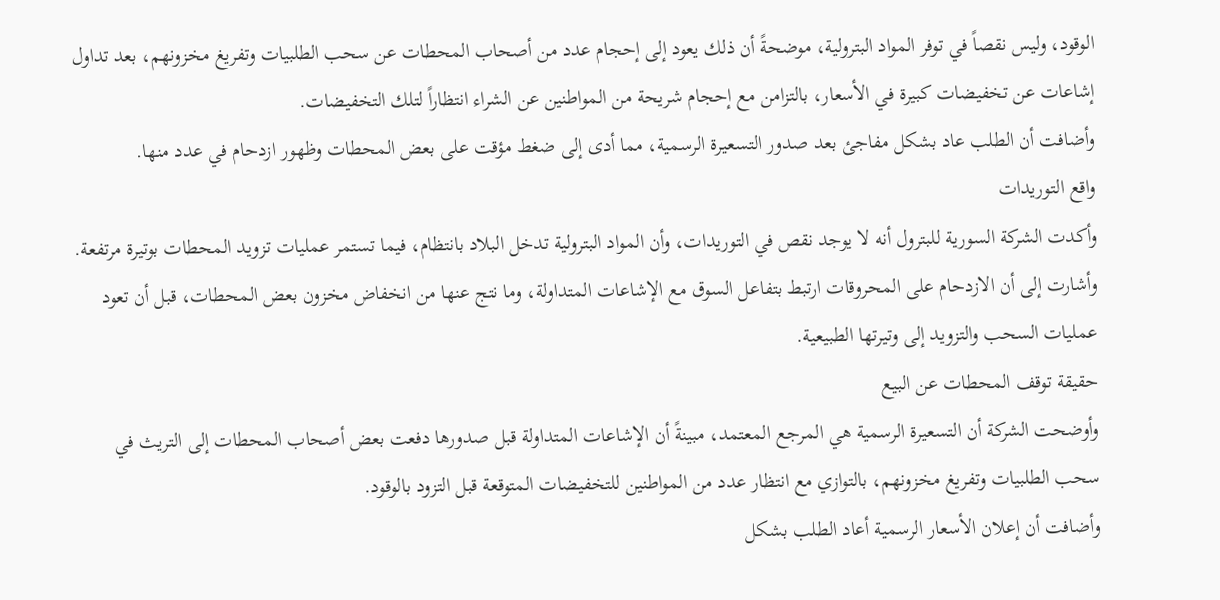الوقود، وليس نقصاً في توفر المواد البترولية، موضحةً أن ذلك يعود إلى إحجام عدد من أصحاب المحطات عن سحب الطلبيات وتفريغ مخزونهم، بعد تداول إشاعات عن تخفيضات كبيرة في الأسعار، بالتزامن مع إحجام شريحة من المواطنين عن الشراء انتظاراً لتلك التخفيضات.
وأضافت أن الطلب عاد بشكل مفاجئ بعد صدور التسعيرة الرسمية، مما أدى إلى ضغط مؤقت على بعض المحطات وظهور ازدحام في عدد منها.
واقع التوريدات
وأكدت الشركة السورية للبترول أنه لا يوجد نقص في التوريدات، وأن المواد البترولية تدخل البلاد بانتظام، فيما تستمر عمليات تزويد المحطات بوتيرة مرتفعة.
وأشارت إلى أن الازدحام على المحروقات ارتبط بتفاعل السوق مع الإشاعات المتداولة، وما نتج عنها من انخفاض مخزون بعض المحطات، قبل أن تعود عمليات السحب والتزويد إلى وتيرتها الطبيعية.
حقيقة توقف المحطات عن البيع
وأوضحت الشركة أن التسعيرة الرسمية هي المرجع المعتمد، مبينةً أن الإشاعات المتداولة قبل صدورها دفعت بعض أصحاب المحطات إلى التريث في سحب الطلبيات وتفريغ مخزونهم، بالتوازي مع انتظار عدد من المواطنين للتخفيضات المتوقعة قبل التزود بالوقود.
وأضافت أن إعلان الأسعار الرسمية أعاد الطلب بشكل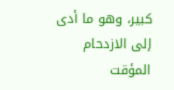كبير، وهو ما أدى إلى الازدحام المؤقت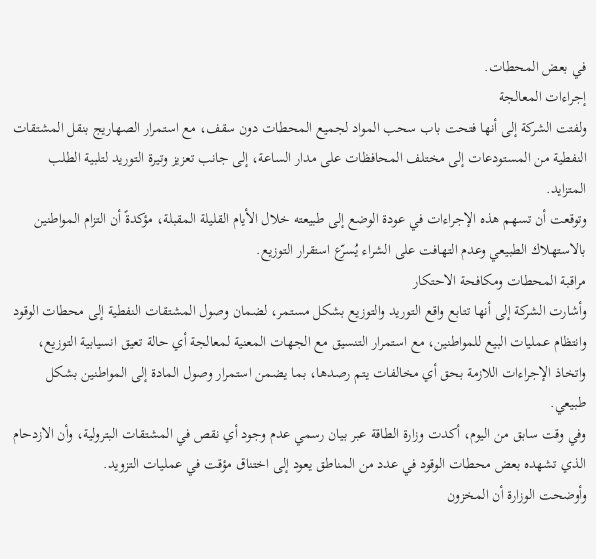في بعض المحطات.
إجراءات المعالجة
ولفتت الشركة إلى أنها فتحت باب سحب المواد لجميع المحطات دون سقف، مع استمرار الصهاريج بنقل المشتقات النفطية من المستودعات إلى مختلف المحافظات على مدار الساعة، إلى جانب تعزيز وتيرة التوريد لتلبية الطلب المتزايد.
وتوقعت أن تسهم هذه الإجراءات في عودة الوضع إلى طبيعته خلال الأيام القليلة المقبلة، مؤكدةً أن التزام المواطنين بالاستهلاك الطبيعي وعدم التهافت على الشراء يُسرّع استقرار التوزيع.
مراقبة المحطات ومكافحة الاحتكار
وأشارت الشركة إلى أنها تتابع واقع التوريد والتوزيع بشكل مستمر، لضمان وصول المشتقات النفطية إلى محطات الوقود وانتظام عمليات البيع للمواطنين، مع استمرار التنسيق مع الجهات المعنية لمعالجة أي حالة تعيق انسيابية التوزيع، واتخاذ الإجراءات اللازمة بحق أي مخالفات يتم رصدها، بما يضمن استمرار وصول المادة إلى المواطنين بشكل طبيعي.
وفي وقت سابق من اليوم، أكدت وزارة الطاقة عبر بيان رسمي عدم وجود أي نقص في المشتقات البترولية، وأن الازدحام الذي تشهده بعض محطات الوقود في عدد من المناطق يعود إلى اختناق مؤقت في عمليات التزويد.
وأوضحت الوزارة أن المخزون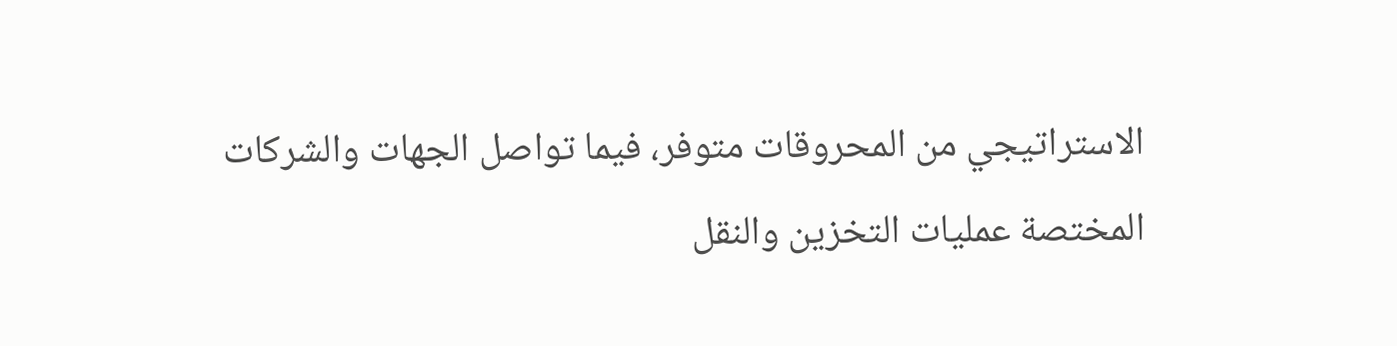الاستراتيجي من المحروقات متوفر، فيما تواصل الجهات والشركات المختصة عمليات التخزين والنقل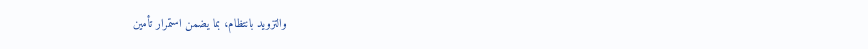والتزويد بانتظام، بما يضمن استمرار تأمين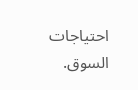احتياجات السوق.